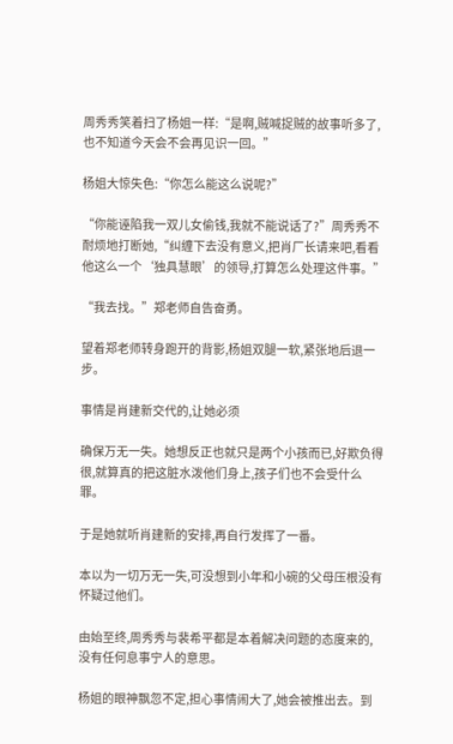周秀秀笑着扫了杨姐一样:“是啊,贼喊捉贼的故事听多了,也不知道今天会不会再见识一回。”

杨姐大惊失色:“你怎么能这么说呢?”

“你能诬陷我一双儿女偷钱,我就不能说话了?”周秀秀不耐烦地打断她,“纠缠下去没有意义,把肖厂长请来吧,看看他这么一个‘独具慧眼’的领导,打算怎么处理这件事。”

“我去找。”郑老师自告奋勇。

望着郑老师转身跑开的背影,杨姐双腿一软,紧张地后退一步。

事情是肖建新交代的,让她必须

确保万无一失。她想反正也就只是两个小孩而已,好欺负得很,就算真的把这脏水泼他们身上,孩子们也不会受什么罪。

于是她就听肖建新的安排,再自行发挥了一番。

本以为一切万无一失,可没想到小年和小碗的父母压根没有怀疑过他们。

由始至终,周秀秀与裴希平都是本着解决问题的态度来的,没有任何息事宁人的意思。

杨姐的眼神飘忽不定,担心事情闹大了,她会被推出去。到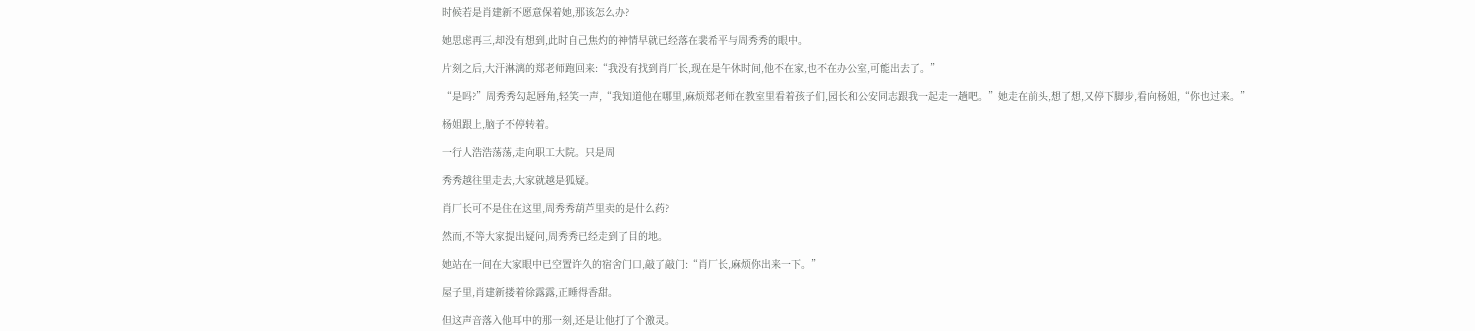时候若是肖建新不愿意保着她,那该怎么办?

她思虑再三,却没有想到,此时自己焦灼的神情早就已经落在裴希平与周秀秀的眼中。

片刻之后,大汗淋漓的郑老师跑回来:“我没有找到肖厂长,现在是午休时间,他不在家,也不在办公室,可能出去了。”

“是吗?”周秀秀勾起唇角,轻笑一声,“我知道他在哪里,麻烦郑老师在教室里看着孩子们,园长和公安同志跟我一起走一趟吧。”她走在前头,想了想,又停下脚步,看向杨姐,“你也过来。”

杨姐跟上,脑子不停转着。

一行人浩浩荡荡,走向职工大院。只是周

秀秀越往里走去,大家就越是狐疑。

肖厂长可不是住在这里,周秀秀葫芦里卖的是什么药?

然而,不等大家提出疑问,周秀秀已经走到了目的地。

她站在一间在大家眼中已空置许久的宿舍门口,敲了敲门:“肖厂长,麻烦你出来一下。”

屋子里,肖建新搂着徐露露,正睡得香甜。

但这声音落入他耳中的那一刻,还是让他打了个激灵。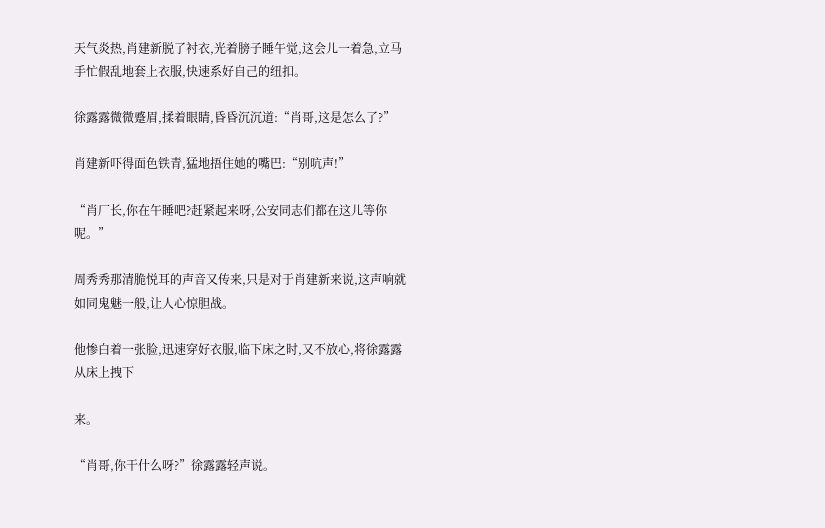天气炎热,肖建新脱了衬衣,光着膀子睡午觉,这会儿一着急,立马手忙假乱地套上衣服,快速系好自己的纽扣。

徐露露微微蹙眉,揉着眼睛,昏昏沉沉道:“肖哥,这是怎么了?”

肖建新吓得面色铁青,猛地捂住她的嘴巴:“别吭声!”

“肖厂长,你在午睡吧?赶紧起来呀,公安同志们都在这儿等你呢。”

周秀秀那清脆悦耳的声音又传来,只是对于肖建新来说,这声响就如同鬼魅一般,让人心惊胆战。

他惨白着一张脸,迅速穿好衣服,临下床之时,又不放心,将徐露露从床上拽下

来。

“肖哥,你干什么呀?”徐露露轻声说。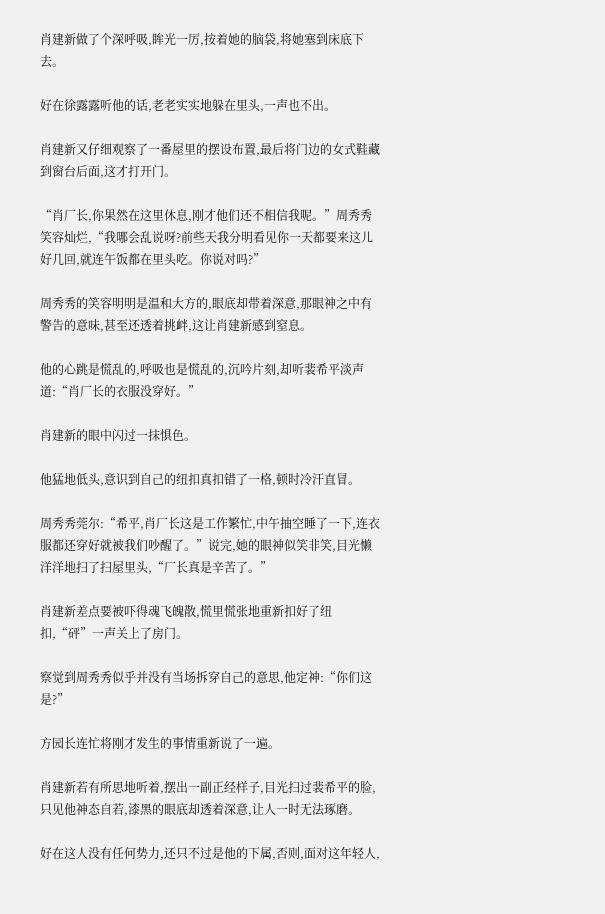肖建新做了个深呼吸,眸光一厉,按着她的脑袋,将她塞到床底下去。

好在徐露露听他的话,老老实实地躲在里头,一声也不出。

肖建新又仔细观察了一番屋里的摆设布置,最后将门边的女式鞋藏到窗台后面,这才打开门。

“肖厂长,你果然在这里休息,刚才他们还不相信我呢。”周秀秀笑容灿烂,“我哪会乱说呀?前些天我分明看见你一天都要来这儿好几回,就连午饭都在里头吃。你说对吗?”

周秀秀的笑容明明是温和大方的,眼底却带着深意,那眼神之中有警告的意味,甚至还透着挑衅,这让肖建新感到窒息。

他的心跳是慌乱的,呼吸也是慌乱的,沉吟片刻,却听裴希平淡声道:“肖厂长的衣服没穿好。”

肖建新的眼中闪过一抹惧色。

他猛地低头,意识到自己的纽扣真扣错了一格,顿时冷汗直冒。

周秀秀莞尔:“希平,肖厂长这是工作繁忙,中午抽空睡了一下,连衣服都还穿好就被我们吵醒了。”说完,她的眼神似笑非笑,目光懒洋洋地扫了扫屋里头,“厂长真是辛苦了。”

肖建新差点要被吓得魂飞魄散,慌里慌张地重新扣好了纽扣,“砰”一声关上了房门。

察觉到周秀秀似乎并没有当场拆穿自己的意思,他定神:“你们这是?”

方园长连忙将刚才发生的事情重新说了一遍。

肖建新若有所思地听着,摆出一副正经样子,目光扫过裴希平的脸,只见他神态自若,漆黑的眼底却透着深意,让人一时无法琢磨。

好在这人没有任何势力,还只不过是他的下属,否则,面对这年轻人,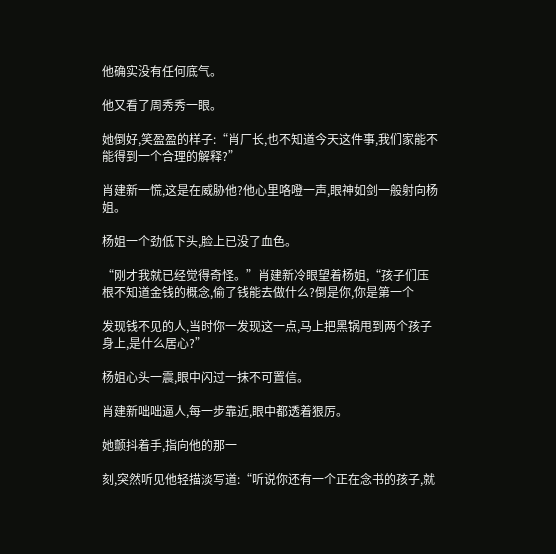他确实没有任何底气。

他又看了周秀秀一眼。

她倒好,笑盈盈的样子:“肖厂长,也不知道今天这件事,我们家能不能得到一个合理的解释?”

肖建新一慌,这是在威胁他?他心里咯噔一声,眼神如剑一般射向杨姐。

杨姐一个劲低下头,脸上已没了血色。

“刚才我就已经觉得奇怪。”肖建新冷眼望着杨姐,“孩子们压根不知道金钱的概念,偷了钱能去做什么?倒是你,你是第一个

发现钱不见的人,当时你一发现这一点,马上把黑锅甩到两个孩子身上,是什么居心?”

杨姐心头一震,眼中闪过一抹不可置信。

肖建新咄咄逼人,每一步靠近,眼中都透着狠厉。

她颤抖着手,指向他的那一

刻,突然听见他轻描淡写道:“听说你还有一个正在念书的孩子,就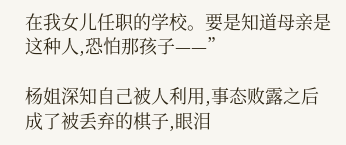在我女儿任职的学校。要是知道母亲是这种人,恐怕那孩子——”

杨姐深知自己被人利用,事态败露之后成了被丢弃的棋子,眼泪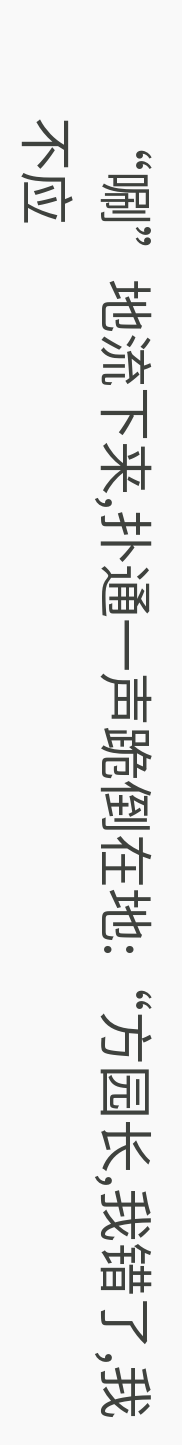“唰”地流下来,扑通一声跪倒在地:“方园长,我错了,我不应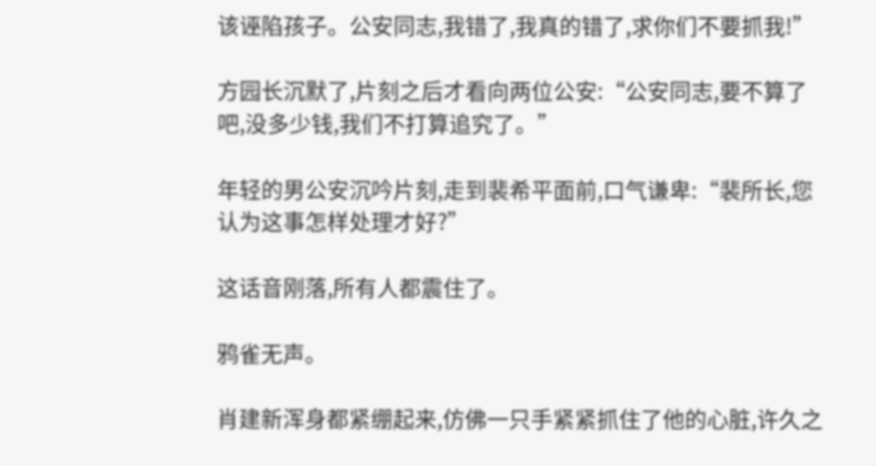该诬陷孩子。公安同志,我错了,我真的错了,求你们不要抓我!”

方园长沉默了,片刻之后才看向两位公安:“公安同志,要不算了吧,没多少钱,我们不打算追究了。”

年轻的男公安沉吟片刻,走到裴希平面前,口气谦卑:“裴所长,您认为这事怎样处理才好?”

这话音刚落,所有人都震住了。

鸦雀无声。

肖建新浑身都紧绷起来,仿佛一只手紧紧抓住了他的心脏,许久之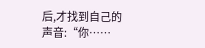后,才找到自己的声音:“你……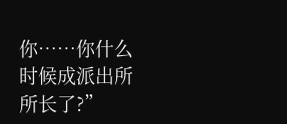你……你什么时候成派出所所长了?”